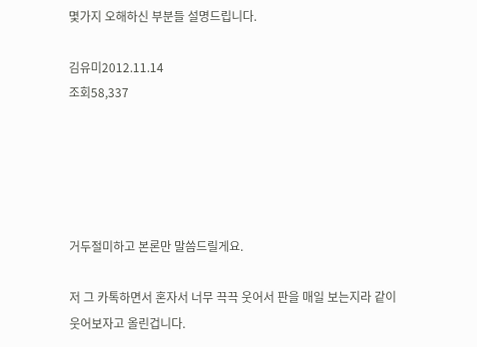몇가지 오해하신 부분들 설명드립니다.

김유미2012.11.14
조회58,337





거두절미하고 본론만 말씀드릴게요.

저 그 카톡하면서 혼자서 너무 끅끅 웃어서 판을 매일 보는지라 같이 웃어보자고 올린겁니다.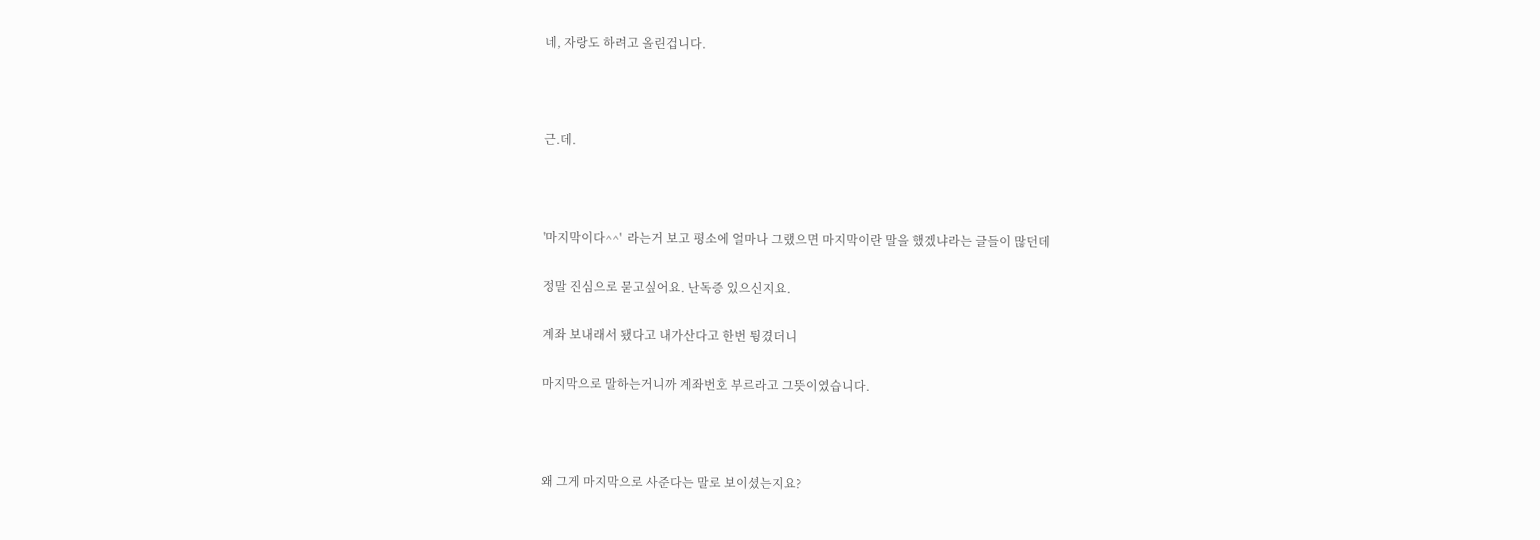네, 자랑도 하려고 올린겁니다.



근.데.



'마지막이다^^'  라는거 보고 평소에 얼마나 그랬으면 마지막이란 말을 했겠냐라는 글들이 많던데

정말 진심으로 묻고싶어요. 난독증 있으신지요.

계좌 보내래서 됐다고 내가산다고 한번 튕겼더니

마지막으로 말하는거니까 계좌번호 부르라고 그뜻이였습니다.



왜 그게 마지막으로 사준다는 말로 보이셨는지요?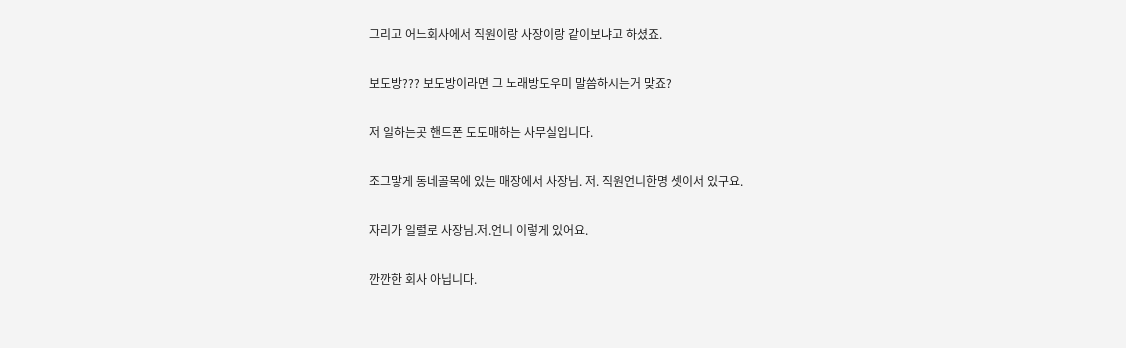그리고 어느회사에서 직원이랑 사장이랑 같이보냐고 하셨죠.

보도방??? 보도방이라면 그 노래방도우미 말씀하시는거 맞죠?

저 일하는곳 핸드폰 도도매하는 사무실입니다.

조그맣게 동네골목에 있는 매장에서 사장님. 저. 직원언니한명 셋이서 있구요.

자리가 일렬로 사장님.저.언니 이렇게 있어요.

깐깐한 회사 아닙니다.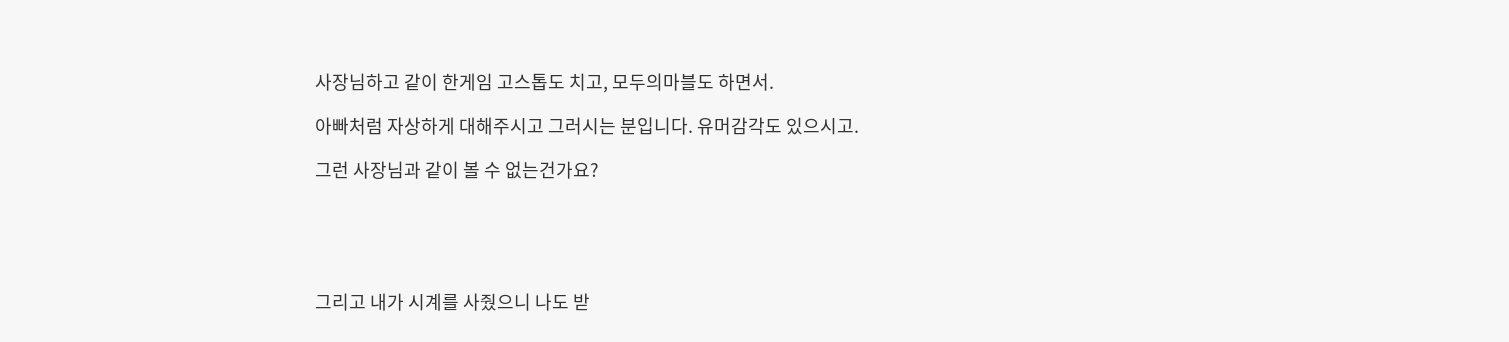사장님하고 같이 한게임 고스톱도 치고, 모두의마블도 하면서.

아빠처럼 자상하게 대해주시고 그러시는 분입니다. 유머감각도 있으시고.

그런 사장님과 같이 볼 수 없는건가요?





그리고 내가 시계를 사줬으니 나도 받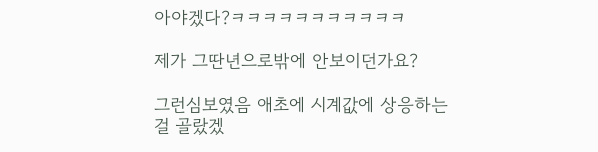아야겠다?ㅋㅋㅋㅋㅋㅋㅋㅋㅋㅋㅋ

제가 그딴년으로밖에 안보이던가요?

그런심보였음 애초에 시계값에 상응하는걸 골랐겠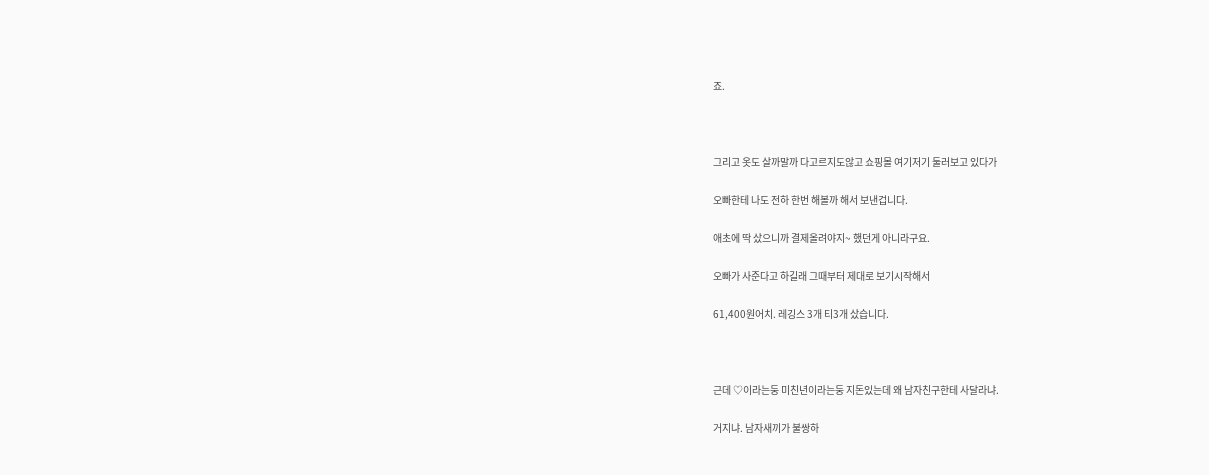죠.



그리고 옷도 살까말까 다고르지도않고 쇼핑몰 여기저기 둘러보고 있다가

오빠한테 나도 전하 한번 해볼까 해서 보낸겁니다.

애초에 딱 샀으니까 결제올려야지~ 했던게 아니라구요.

오빠가 사준다고 하길래 그때부터 제대로 보기시작해서

61,400원어치. 레깅스 3개 티3개 샀습니다.



근데 ♡이라는둥 미친년이라는둥 지돈있는데 왜 남자친구한테 사달라냐.

거지냐. 남자새끼가 불쌍하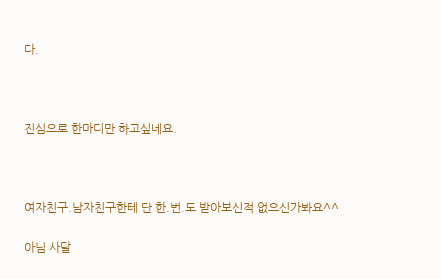다.



진심으로 한마디만 하고싶네요.



여자친구.남자친구한테 단 한.번.도 받아보신적 없으신가봐요^^

아님 사달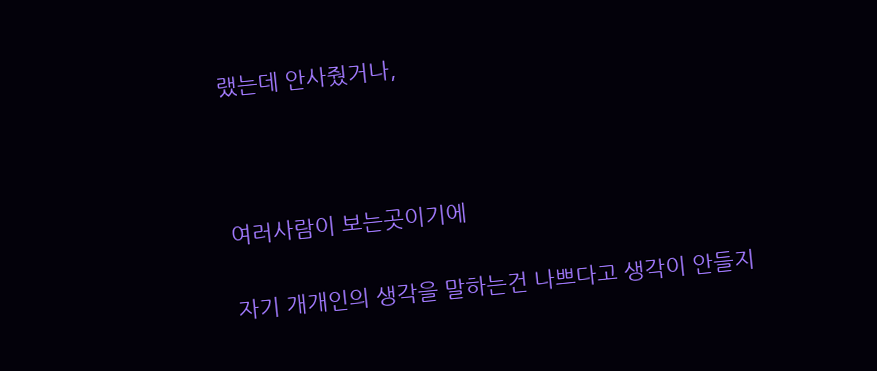랬는데 안사줬거나,



여러사람이 보는곳이기에

자기 개개인의 생각을 말하는건 나쁘다고 생각이 안들지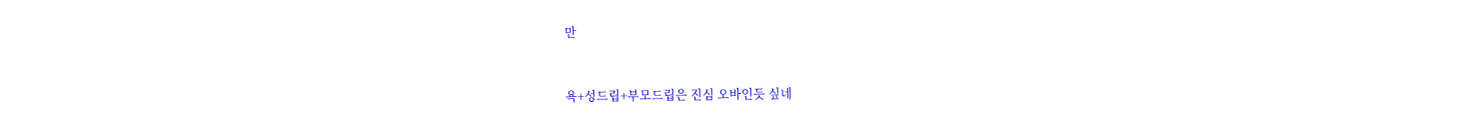만



욕+성드립+부모드립은 진심 오바인듯 싶네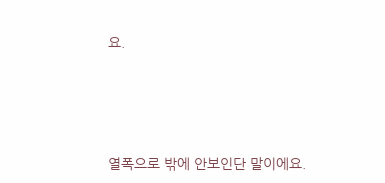요.





열폭으로 밖에 안보인단 말이에요.